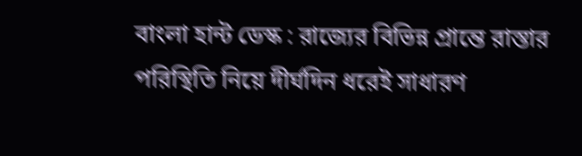বাংলা হান্ট ডেস্ক : রাজ্যের বিভিন্ন প্রান্তে রাস্তার পরিস্থিতি নিয়ে দীর্ঘদিন ধরেই সাধারণ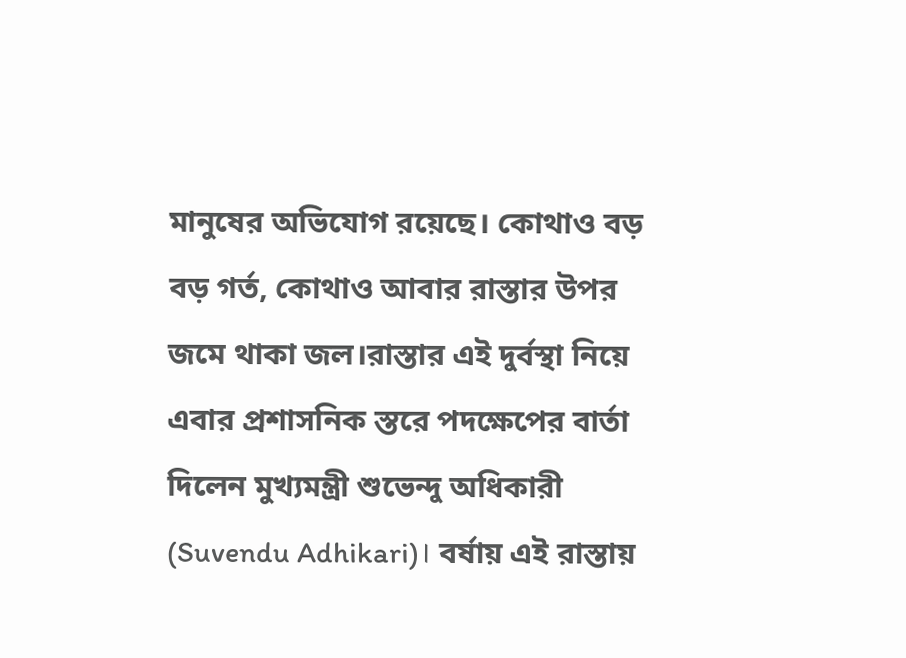মানুষের অভিযোগ রয়েছে। কোথাও বড় বড় গর্ত, কোথাও আবার রাস্তার উপর জমে থাকা জল।রাস্তার এই দুর্বস্থা নিয়ে এবার প্রশাসনিক স্তরে পদক্ষেপের বার্তা দিলেন মুখ্যমন্ত্রী শুভেন্দু অধিকারী (Suvendu Adhikari)। বর্ষায় এই রাস্তায়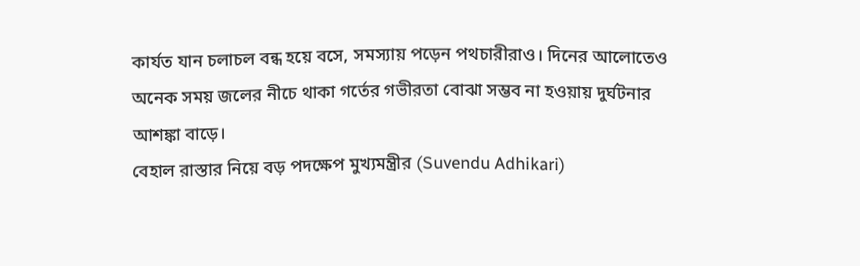কার্যত যান চলাচল বন্ধ হয়ে বসে, সমস্যায় পড়েন পথচারীরাও। দিনের আলোতেও অনেক সময় জলের নীচে থাকা গর্তের গভীরতা বোঝা সম্ভব না হওয়ায় দুর্ঘটনার আশঙ্কা বাড়ে।
বেহাল রাস্তার নিয়ে বড় পদক্ষেপ মুখ্যমন্ত্রীর (Suvendu Adhikari)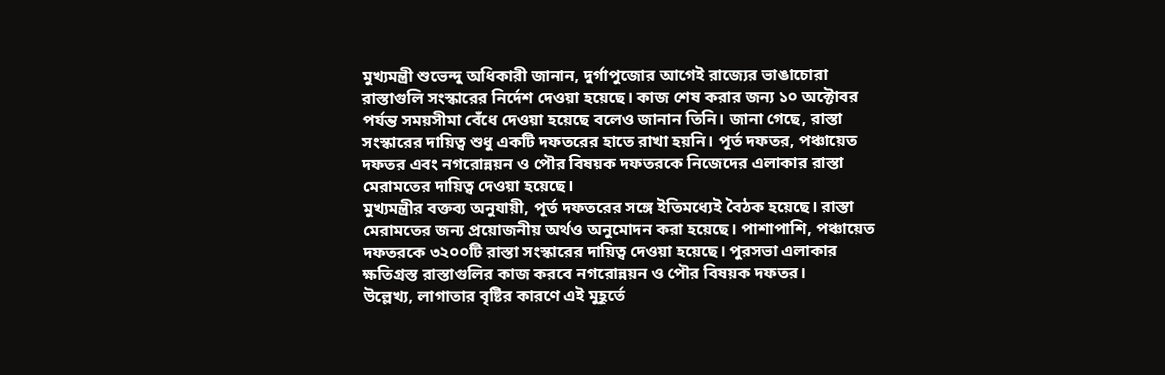মুখ্যমন্ত্রী শুভেন্দু অধিকারী জানান, দুর্গাপুজোর আগেই রাজ্যের ভাঙাচোরা রাস্তাগুলি সংস্কারের নির্দেশ দেওয়া হয়েছে। কাজ শেষ করার জন্য ১০ অক্টোবর পর্যন্ত সময়সীমা বেঁধে দেওয়া হয়েছে বলেও জানান তিনি। জানা গেছে, রাস্তা সংস্কারের দায়িত্ব শুধু একটি দফতরের হাতে রাখা হয়নি। পূর্ত দফতর, পঞ্চায়েত দফতর এবং নগরোন্নয়ন ও পৌর বিষয়ক দফতরকে নিজেদের এলাকার রাস্তা মেরামতের দায়িত্ব দেওয়া হয়েছে।
মুখ্যমন্ত্রীর বক্তব্য অনুযায়ী, পূর্ত দফতরের সঙ্গে ইতিমধ্যেই বৈঠক হয়েছে। রাস্তা মেরামতের জন্য প্রয়োজনীয় অর্থও অনুমোদন করা হয়েছে। পাশাপাশি, পঞ্চায়েত দফতরকে ৩২০০টি রাস্তা সংস্কারের দায়িত্ব দেওয়া হয়েছে। পুরসভা এলাকার ক্ষতিগ্রস্ত রাস্তাগুলির কাজ করবে নগরোন্নয়ন ও পৌর বিষয়ক দফতর।
উল্লেখ্য, লাগাতার বৃষ্টির কারণে এই মুহূর্তে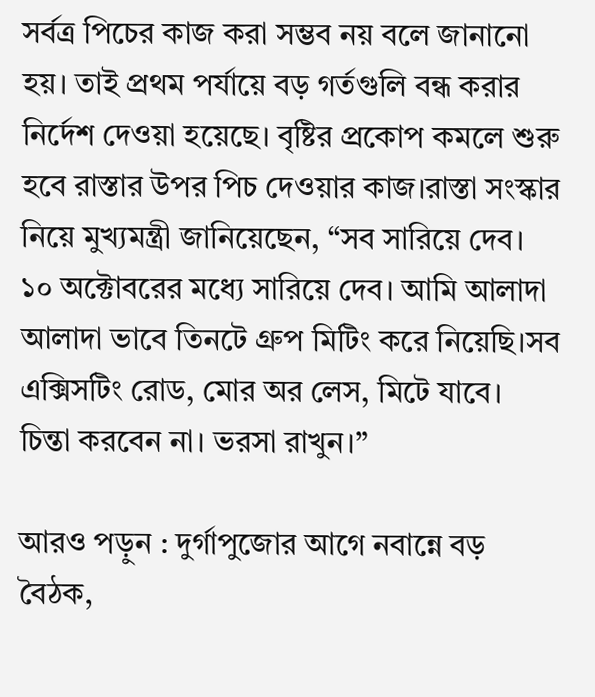সর্বত্র পিচের কাজ করা সম্ভব নয় বলে জানানো হয়। তাই প্রথম পর্যায়ে বড় গর্তগুলি বন্ধ করার নির্দেশ দেওয়া হয়েছে। বৃষ্টির প্রকোপ কমলে শুরু হবে রাস্তার উপর পিচ দেওয়ার কাজ।রাস্তা সংস্কার নিয়ে মুখ্যমন্ত্রী জানিয়েছেন, “সব সারিয়ে দেব। ১০ অক্টোবরের মধ্যে সারিয়ে দেব। আমি আলাদা আলাদা ভাবে তিনটে গ্রুপ মিটিং করে নিয়েছি।সব এক্সিসটিং রোড, মোর অর লেস, মিটে যাবে। চিন্তা করবেন না। ভরসা রাখুন।”

আরও পড়ুন : দুর্গাপুজোর আগে নবান্নে বড় বৈঠক,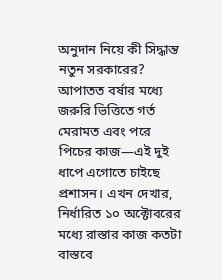অনুদান নিয়ে কী সিদ্ধান্ত নতুন সরকারের?
আপাতত বর্ষার মধ্যে জরুরি ভিত্তিতে গর্ত মেরামত এবং পরে পিচের কাজ—এই দুই ধাপে এগোতে চাইছে প্রশাসন। এখন দেখার, নির্ধারিত ১০ অক্টোবরের মধ্যে রাস্তার কাজ কতটা বাস্তবে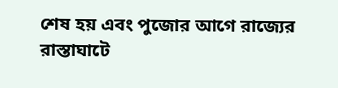শেষ হয় এবং পুজোর আগে রাজ্যের রাস্তাঘাটে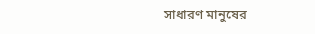সাধারণ মানুষের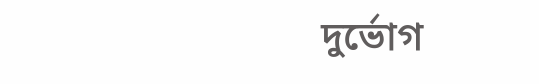দুর্ভোগ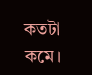কতটা কমে।